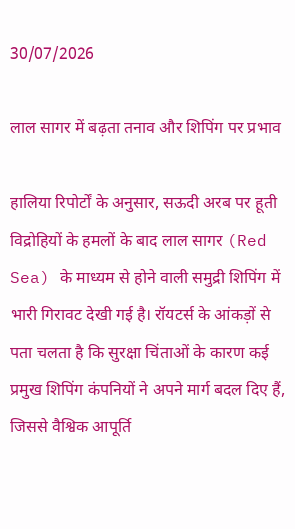30/07/2026

लाल सागर में बढ़ता तनाव और शिपिंग पर प्रभाव

हालिया रिपोर्टों के अनुसार, सऊदी अरब पर हूती विद्रोहियों के हमलों के बाद लाल सागर (Red Sea) के माध्यम से होने वाली समुद्री शिपिंग में भारी गिरावट देखी गई है। रॉयटर्स के आंकड़ों से पता चलता है कि सुरक्षा चिंताओं के कारण कई प्रमुख शिपिंग कंपनियों ने अपने मार्ग बदल दिए हैं, जिससे वैश्विक आपूर्ति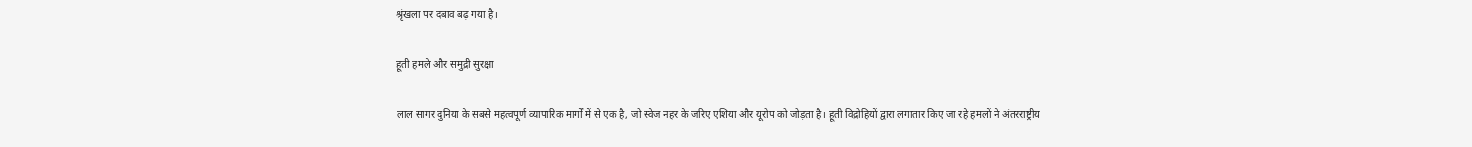श्रृंखला पर दबाव बढ़ गया है।

हूती हमले और समुद्री सुरक्षा

लाल सागर दुनिया के सबसे महत्वपूर्ण व्यापारिक मार्गों में से एक है, जो स्वेज नहर के जरिए एशिया और यूरोप को जोड़ता है। हूती विद्रोहियों द्वारा लगातार किए जा रहे हमलों ने अंतरराष्ट्रीय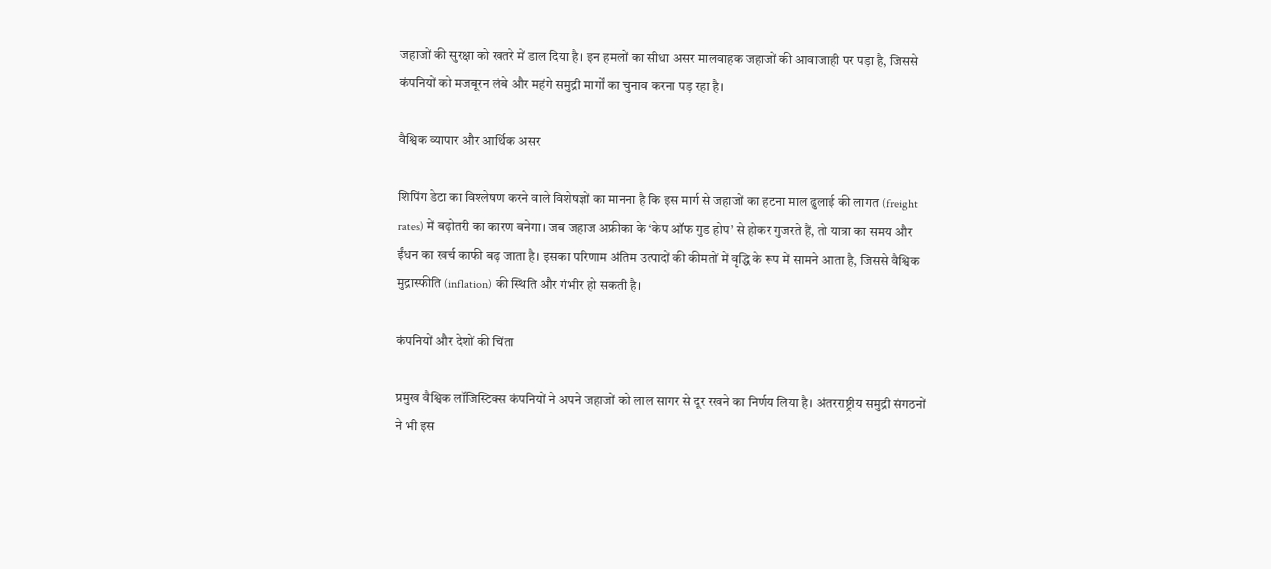जहाजों की सुरक्षा को खतरे में डाल दिया है। इन हमलों का सीधा असर मालवाहक जहाजों की आवाजाही पर पड़ा है, जिससे कंपनियों को मजबूरन लंबे और महंगे समुद्री मार्गों का चुनाव करना पड़ रहा है।

वैश्विक व्यापार और आर्थिक असर

शिपिंग डेटा का विश्लेषण करने वाले विशेषज्ञों का मानना है कि इस मार्ग से जहाजों का हटना माल ढुलाई की लागत (freight rates) में बढ़ोतरी का कारण बनेगा। जब जहाज अफ्रीका के ‘केप ऑफ गुड होप’ से होकर गुजरते हैं, तो यात्रा का समय और ईंधन का खर्च काफी बढ़ जाता है। इसका परिणाम अंतिम उत्पादों की कीमतों में वृद्धि के रूप में सामने आता है, जिससे वैश्विक मुद्रास्फीति (inflation) की स्थिति और गंभीर हो सकती है।

कंपनियों और देशों की चिंता

प्रमुख वैश्विक लॉजिस्टिक्स कंपनियों ने अपने जहाजों को लाल सागर से दूर रखने का निर्णय लिया है। अंतरराष्ट्रीय समुद्री संगठनों ने भी इस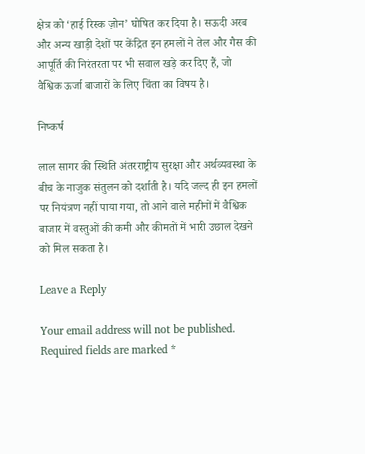क्षेत्र को ‘हाई रिस्क ज़ोन’ घोषित कर दिया है। सऊदी अरब और अन्य खाड़ी देशों पर केंद्रित इन हमलों ने तेल और गैस की आपूर्ति की निरंतरता पर भी सवाल खड़े कर दिए हैं, जो वैश्विक ऊर्जा बाजारों के लिए चिंता का विषय है।

निष्कर्ष

लाल सागर की स्थिति अंतरराष्ट्रीय सुरक्षा और अर्थव्यवस्था के बीच के नाजुक संतुलन को दर्शाती है। यदि जल्द ही इन हमलों पर नियंत्रण नहीं पाया गया, तो आने वाले महीनों में वैश्विक बाजार में वस्तुओं की कमी और कीमतों में भारी उछाल देखने को मिल सकता है।

Leave a Reply

Your email address will not be published. Required fields are marked *